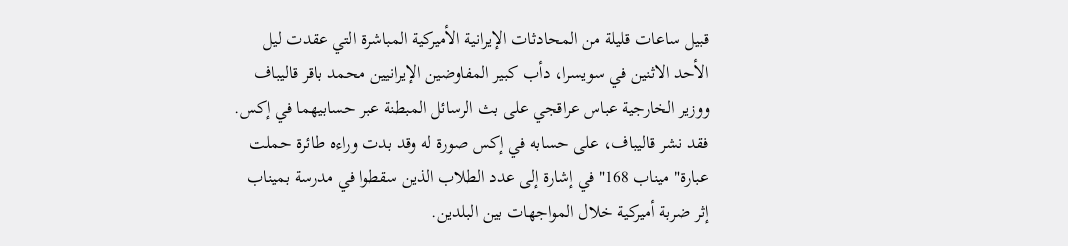قبيل ساعات قليلة من المحادثات الإيرانية الأميركية المباشرة التي عقدت ليل الأحد الاثنين في سويسرا، دأب كبير المفاوضين الإيرانيين محمد باقر قاليباف ووزير الخارجية عباس عراقجي على بث الرسائل المبطنة عبر حسابيهما في إكس.
فقد نشر قاليباف، على حسابه في إكس صورة له وقد بدت وراءه طائرة حملت عبارة" ميناب 168" في إشارة إلى عدد الطلاب الذين سقطوا في مدرسة بميناب إثر ضربة أميركية خلال المواجهات بين البلدين.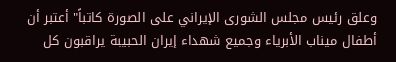وعلق رئيس مجلس الشورى الإيراني على الصورة كاتباً" أعتبر أن أطفال ميناب الأبرياء وجميع شهداء إيران الحبيبة يراقبون كل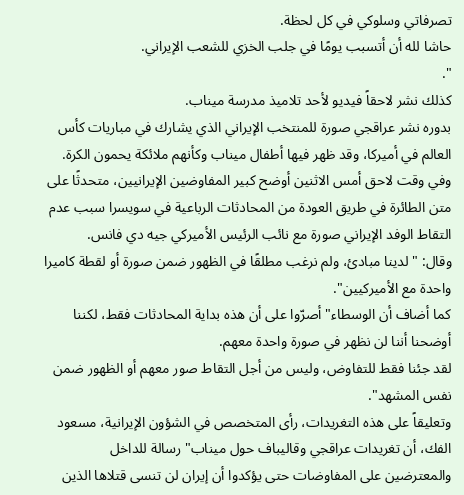تصرفاتي وسلوكي في كل لحظة.
حاشا لله أن أتسبب يومًا في جلب الخزي للشعب الإيراني.
".
كذلك نشر لاحقاً فيديو لأحد تلاميذ مدرسة ميناب.
بدوره نشر عراقجي صورة للمنتخب الإيراني الذي يشارك في مباريات كأس العالم في أميركا، وقد ظهر فيها أطفال ميناب وكأنهم ملائكة يحمون الكرة.
وفي وقت لاحق أمس الاثنين أوضح كبير المفاوضين الإيرانيين، متحدثًا على متن الطائرة في طريق العودة من المحادثات الرباعية في سويسرا سبب عدم التقاط الوفد الإيراني صورة مع نائب الرئيس الأميركي جيه دي فانس.
وقال: " لدينا مبادئ، ولم نرغب مطلقًا في الظهور ضمن صورة أو لقطة كاميرا واحدة مع الأميركيين".
كما أضاف أن الوسطاء" أصرّوا على أن هذه بداية المحادثات فقط، لكننا أوضحنا أننا لن نظهر في صورة واحدة معهم.
لقد جئنا فقط للتفاوض، وليس من أجل التقاط صور معهم أو الظهور ضمن نفس المشهد".
وتعليقاً على هذه التغريدات، رأى المتخصص في الشؤون الإيرانية، مسعود الفك، أن تغريدات عراقجي وقاليباف حول ميناب" رسالة للداخل والمعترضين على المفاوضات حتى يؤكدوا أن إيران لن تنسى قتلاها الذين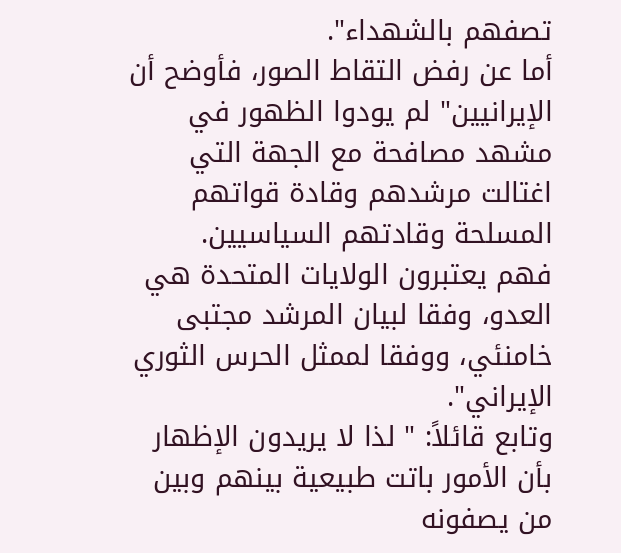تصفهم بالشهداء".
أما عن رفض التقاط الصور، فأوضح أن الإيرانيين" لم يودوا الظهور في مشهد مصافحة مع الجهة التي اغتالت مرشدهم وقادة قواتهم المسلحة وقادتهم السياسيين.
فهم يعتبرون الولايات المتحدة هي العدو، وفقا لبيان المرشد مجتبى خامنئي، ووفقا لممثل الحرس الثوري الإيراني".
وتابع قائلاً: " لذا لا يريدون الإظهار بأن الأمور باتت طبيعية بينهم وبين من يصفونه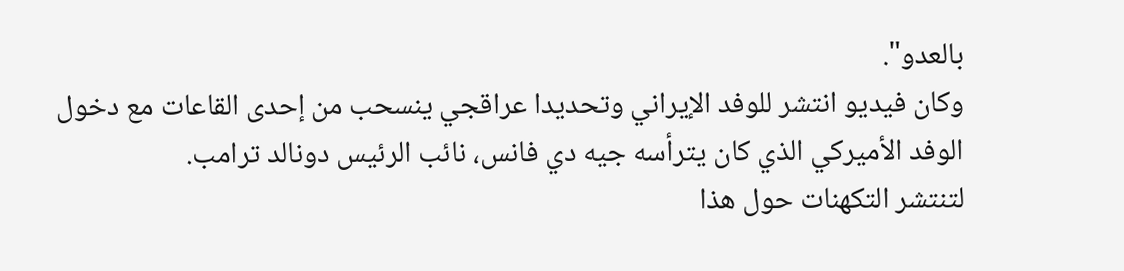بالعدو".
وكان فيديو انتشر للوفد الإيراني وتحديدا عراقجي ينسحب من إحدى القاعات مع دخول الوفد الأميركي الذي كان يترأسه جيه دي فانس، نائب الرئيس دونالد ترامب.
لتنتشر التكهنات حول هذا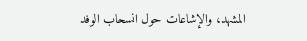المشهد، والإشاعات حول انسحاب الوفد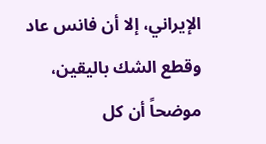الإيراني، إلا أن فانس عاد وقطع الشك باليقين، موضحاً أن كل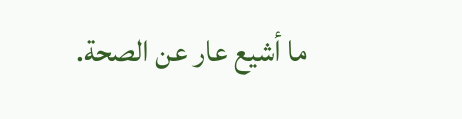ما أشيع عار عن الصحة.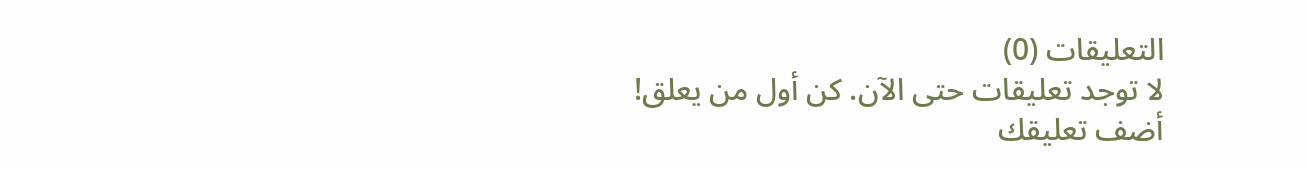التعليقات (0)
لا توجد تعليقات حتى الآن. كن أول من يعلق!
أضف تعليقك